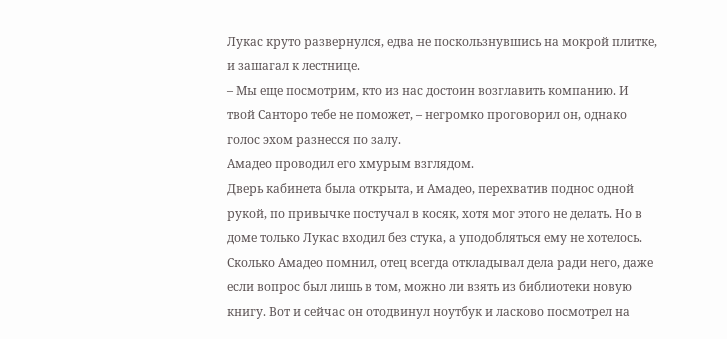Лукас круто развернулся, едва не поскользнувшись на мокрой плитке, и зашагал к лестнице.
– Мы еще посмотрим, кто из нас достоин возглавить компанию. И твой Санторо тебе не поможет, – негромко проговорил он, однако голос эхом разнесся по залу.
Амадео проводил его хмурым взглядом.
Дверь кабинета была открыта, и Амадео, перехватив поднос одной рукой, по привычке постучал в косяк, хотя мог этого не делать. Но в доме только Лукас входил без стука, а уподобляться ему не хотелось.
Сколько Амадео помнил, отец всегда откладывал дела ради него, даже если вопрос был лишь в том, можно ли взять из библиотеки новую книгу. Вот и сейчас он отодвинул ноутбук и ласково посмотрел на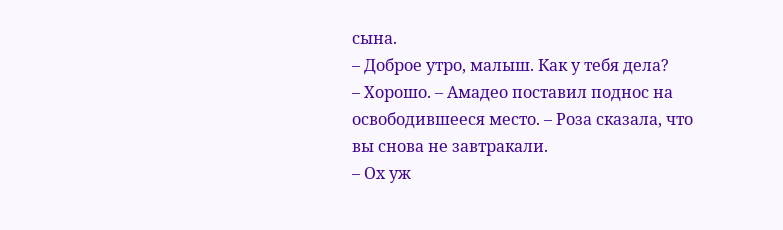сына.
– Доброе утро, малыш. Как у тебя дела?
– Хорошо. – Амадео поставил поднос на освободившееся место. – Роза сказала, что вы снова не завтракали.
– Ох уж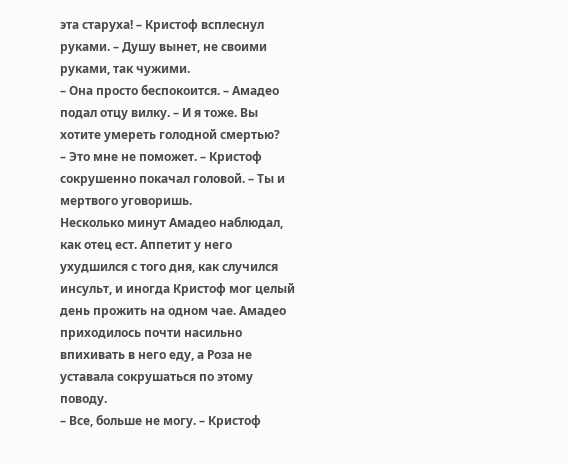эта старуха! – Кристоф всплеснул руками. – Душу вынет, не своими руками, так чужими.
– Она просто беспокоится. – Амадео подал отцу вилку. – И я тоже. Вы хотите умереть голодной смертью?
– Это мне не поможет. – Кристоф сокрушенно покачал головой. – Ты и мертвого уговоришь.
Несколько минут Амадео наблюдал, как отец ест. Аппетит у него ухудшился с того дня, как случился инсульт, и иногда Кристоф мог целый день прожить на одном чае. Амадео приходилось почти насильно впихивать в него еду, а Роза не уставала сокрушаться по этому поводу.
– Все, больше не могу. – Кристоф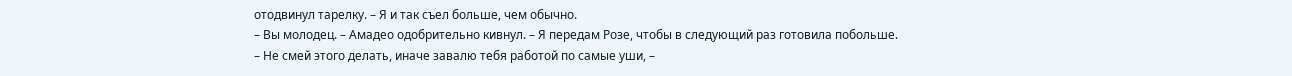отодвинул тарелку. – Я и так съел больше, чем обычно.
– Вы молодец. – Амадео одобрительно кивнул. – Я передам Розе, чтобы в следующий раз готовила побольше.
– Не смей этого делать, иначе завалю тебя работой по самые уши, –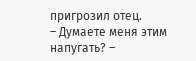пригрозил отец.
– Думаете меня этим напугать? –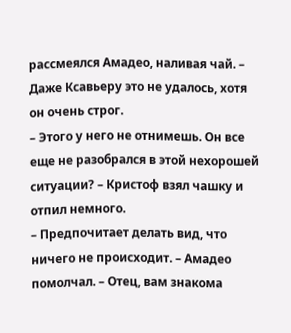рассмеялся Амадео, наливая чай. – Даже Ксавьеру это не удалось, хотя он очень строг.
– Этого у него не отнимешь. Он все еще не разобрался в этой нехорошей ситуации? – Кристоф взял чашку и отпил немного.
– Предпочитает делать вид, что ничего не происходит. – Амадео помолчал. – Отец, вам знакома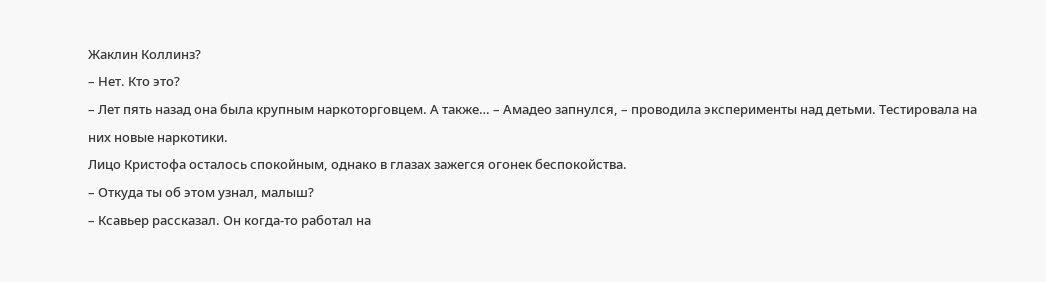Жаклин Коллинз?
– Нет. Кто это?
– Лет пять назад она была крупным наркоторговцем. А также… – Амадео запнулся, – проводила эксперименты над детьми. Тестировала на них новые наркотики.
Лицо Кристофа осталось спокойным, однако в глазах зажегся огонек беспокойства.
– Откуда ты об этом узнал, малыш?
– Ксавьер рассказал. Он когда-то работал на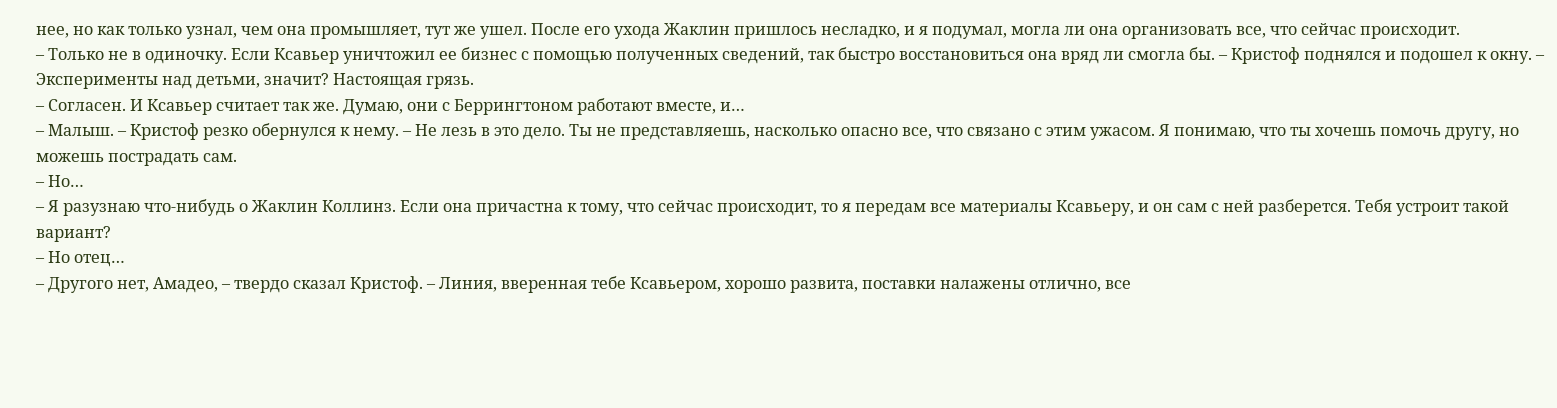нее, но как только узнал, чем она промышляет, тут же ушел. После его ухода Жаклин пришлось несладко, и я подумал, могла ли она организовать все, что сейчас происходит.
– Только не в одиночку. Если Ксавьер уничтожил ее бизнес с помощью полученных сведений, так быстро восстановиться она вряд ли смогла бы. – Кристоф поднялся и подошел к окну. – Эксперименты над детьми, значит? Настоящая грязь.
– Согласен. И Ксавьер считает так же. Думаю, они с Беррингтоном работают вместе, и…
– Малыш. – Кристоф резко обернулся к нему. – Не лезь в это дело. Ты не представляешь, насколько опасно все, что связано с этим ужасом. Я понимаю, что ты хочешь помочь другу, но можешь пострадать сам.
– Но…
– Я разузнаю что-нибудь о Жаклин Коллинз. Если она причастна к тому, что сейчас происходит, то я передам все материалы Ксавьеру, и он сам с ней разберется. Тебя устроит такой вариант?
– Но отец…
– Другого нет, Амадео, – твердо сказал Кристоф. – Линия, вверенная тебе Ксавьером, хорошо развита, поставки налажены отлично, все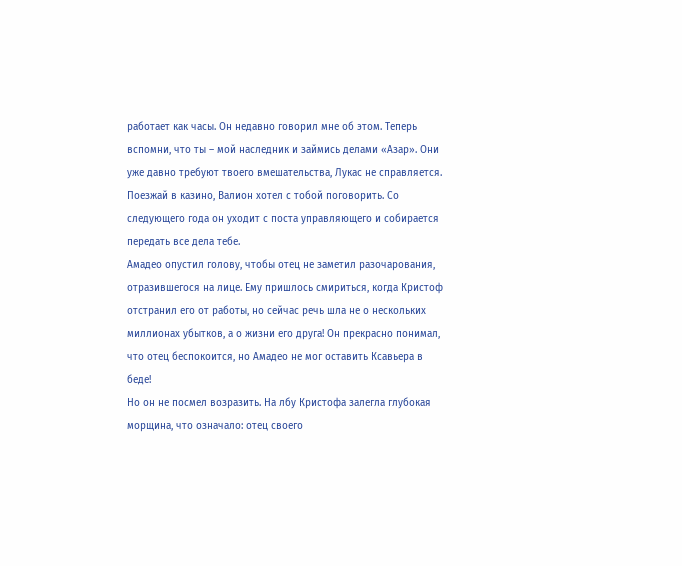работает как часы. Он недавно говорил мне об этом. Теперь вспомни, что ты – мой наследник и займись делами «Азар». Они уже давно требуют твоего вмешательства, Лукас не справляется. Поезжай в казино, Валион хотел с тобой поговорить. Со следующего года он уходит с поста управляющего и собирается передать все дела тебе.
Амадео опустил голову, чтобы отец не заметил разочарования, отразившегося на лице. Ему пришлось смириться, когда Кристоф отстранил его от работы, но сейчас речь шла не о нескольких миллионах убытков, а о жизни его друга! Он прекрасно понимал, что отец беспокоится, но Амадео не мог оставить Ксавьера в беде!
Но он не посмел возразить. На лбу Кристофа залегла глубокая морщина, что означало: отец своего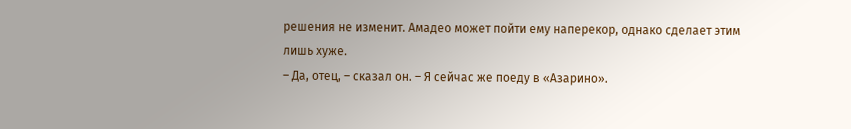решения не изменит. Амадео может пойти ему наперекор, однако сделает этим лишь хуже.
– Да, отец, – сказал он. – Я сейчас же поеду в «Азарино».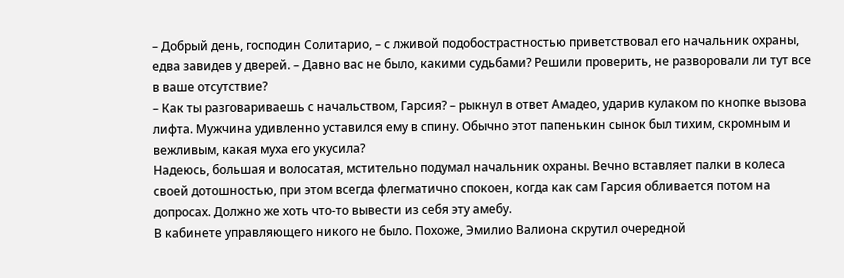– Добрый день, господин Солитарио, – с лживой подобострастностью приветствовал его начальник охраны, едва завидев у дверей. – Давно вас не было, какими судьбами? Решили проверить, не разворовали ли тут все в ваше отсутствие?
– Как ты разговариваешь с начальством, Гарсия? – рыкнул в ответ Амадео, ударив кулаком по кнопке вызова лифта. Мужчина удивленно уставился ему в спину. Обычно этот папенькин сынок был тихим, скромным и вежливым, какая муха его укусила?
Надеюсь, большая и волосатая, мстительно подумал начальник охраны. Вечно вставляет палки в колеса своей дотошностью, при этом всегда флегматично спокоен, когда как сам Гарсия обливается потом на допросах. Должно же хоть что-то вывести из себя эту амебу.
В кабинете управляющего никого не было. Похоже, Эмилио Валиона скрутил очередной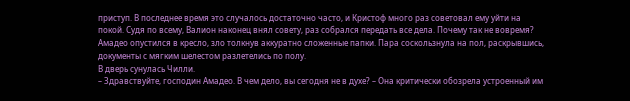приступ. В последнее время это случалось достаточно часто, и Кристоф много раз советовал ему уйти на покой. Судя по всему, Валион наконец внял совету, раз собрался передать все дела. Почему так не вовремя?
Амадео опустился в кресло, зло толкнув аккуратно сложенные папки. Пара соскользнула на пол, раскрывшись, документы с мягким шелестом разлетелись по полу.
В дверь сунулась Чилли.
– Здравствуйте, господин Амадео. В чем дело, вы сегодня не в духе? – Она критически обозрела устроенный им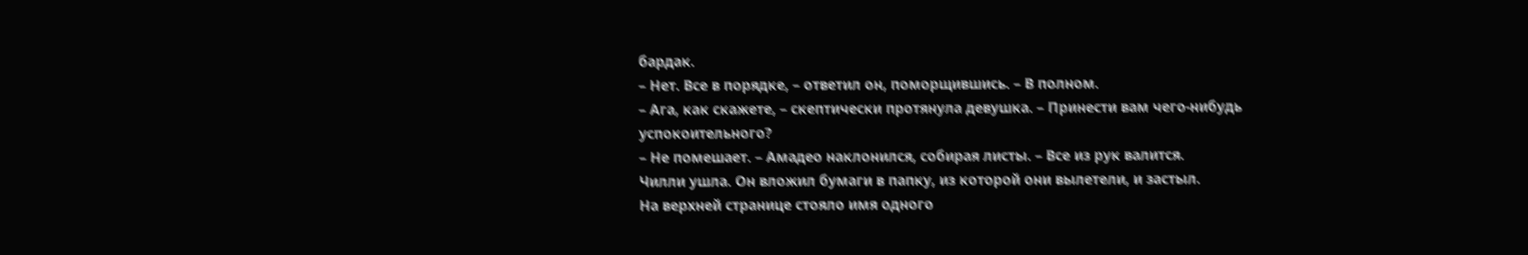бардак.
– Нет. Все в порядке, – ответил он, поморщившись. – В полном.
– Ага, как скажете, – скептически протянула девушка. – Принести вам чего-нибудь успокоительного?
– Не помешает. – Амадео наклонился, собирая листы. – Все из рук валится.
Чилли ушла. Он вложил бумаги в папку, из которой они вылетели, и застыл.
На верхней странице стояло имя одного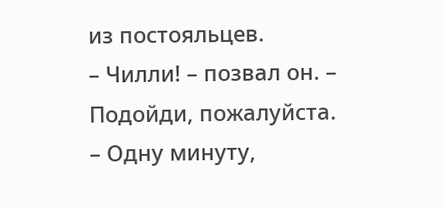из постояльцев.
– Чилли! – позвал он. – Подойди, пожалуйста.
– Одну минуту,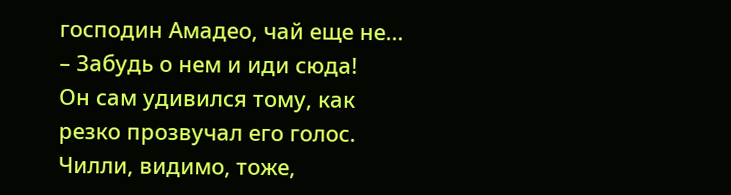господин Амадео, чай еще не…
– Забудь о нем и иди сюда!
Он сам удивился тому, как резко прозвучал его голос. Чилли, видимо, тоже,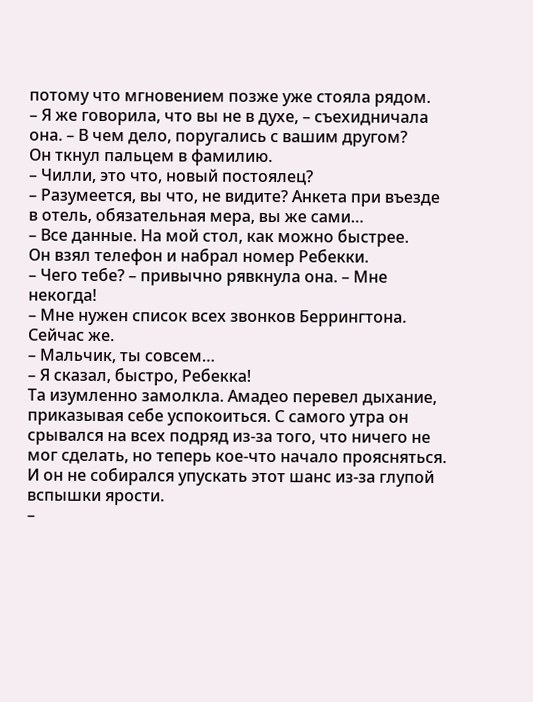потому что мгновением позже уже стояла рядом.
– Я же говорила, что вы не в духе, – съехидничала она. – В чем дело, поругались с вашим другом?
Он ткнул пальцем в фамилию.
– Чилли, это что, новый постоялец?
– Разумеется, вы что, не видите? Анкета при въезде в отель, обязательная мера, вы же сами…
– Все данные. На мой стол, как можно быстрее.
Он взял телефон и набрал номер Ребекки.
– Чего тебе? – привычно рявкнула она. – Мне некогда!
– Мне нужен список всех звонков Беррингтона. Сейчас же.
– Мальчик, ты совсем…
– Я сказал, быстро, Ребекка!
Та изумленно замолкла. Амадео перевел дыхание, приказывая себе успокоиться. С самого утра он срывался на всех подряд из-за того, что ничего не мог сделать, но теперь кое-что начало проясняться. И он не собирался упускать этот шанс из-за глупой вспышки ярости.
–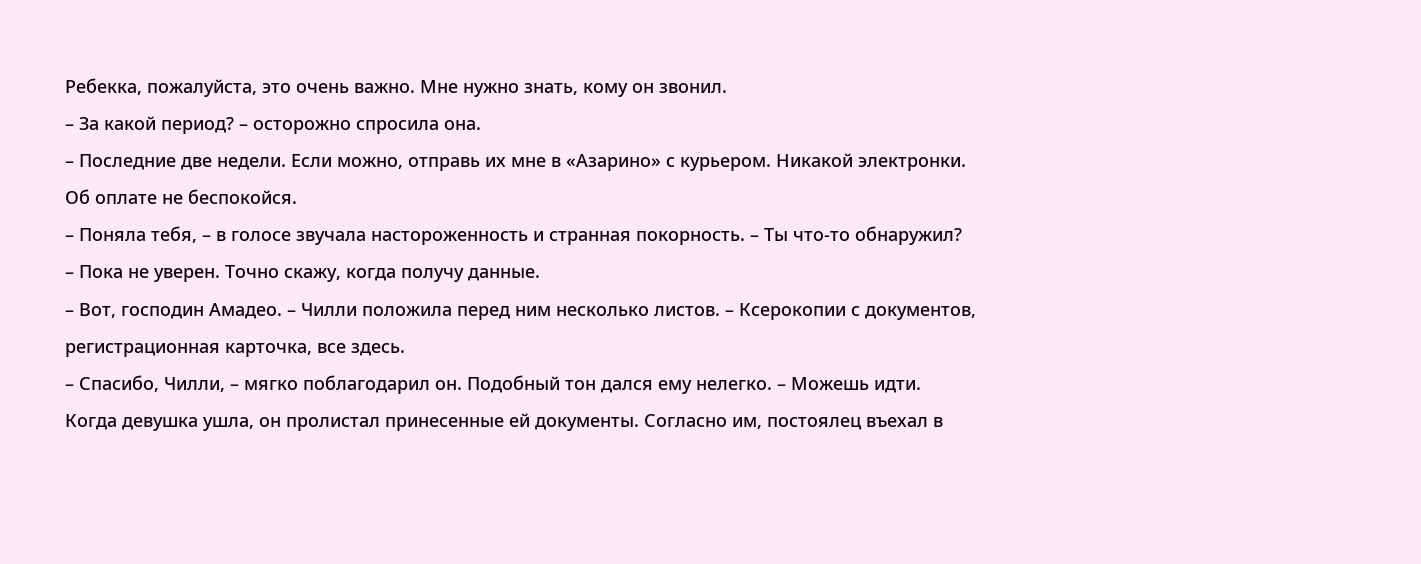Ребекка, пожалуйста, это очень важно. Мне нужно знать, кому он звонил.
– За какой период? – осторожно спросила она.
– Последние две недели. Если можно, отправь их мне в «Азарино» с курьером. Никакой электронки. Об оплате не беспокойся.
– Поняла тебя, – в голосе звучала настороженность и странная покорность. – Ты что-то обнаружил?
– Пока не уверен. Точно скажу, когда получу данные.
– Вот, господин Амадео. – Чилли положила перед ним несколько листов. – Ксерокопии с документов, регистрационная карточка, все здесь.
– Спасибо, Чилли, – мягко поблагодарил он. Подобный тон дался ему нелегко. – Можешь идти.
Когда девушка ушла, он пролистал принесенные ей документы. Согласно им, постоялец въехал в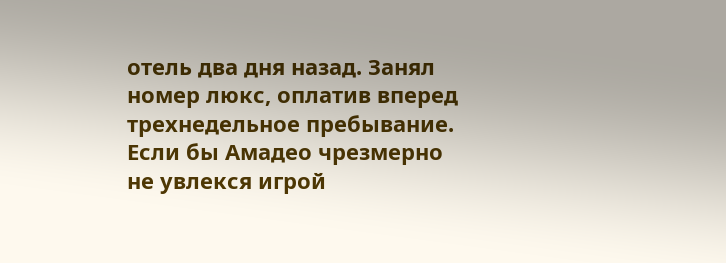отель два дня назад. Занял номер люкс, оплатив вперед трехнедельное пребывание. Если бы Амадео чрезмерно не увлекся игрой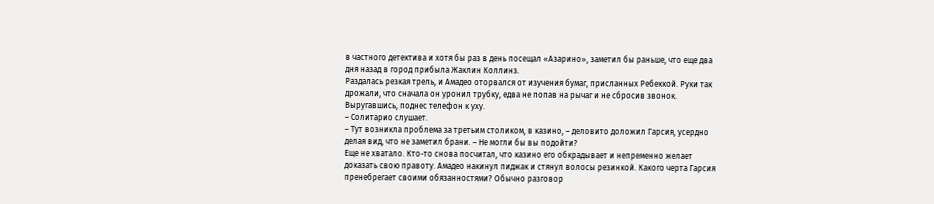в частного детектива и хотя бы раз в день посещал «Азарино», заметил бы раньше, что еще два дня назад в город прибыла Жаклин Коллинз.
Раздалась резкая трель, и Амадео оторвался от изучения бумаг, присланных Ребеккой. Руки так дрожали, что сначала он уронил трубку, едва не попав на рычаг и не сбросив звонок. Выругавшись, поднес телефон к уху.
– Солитарио слушает.
– Тут возникла проблема за третьим столиком, в казино, – деловито доложил Гарсия, усердно делая вид, что не заметил брани. – Не могли бы вы подойти?
Еще не хватало. Кто-то снова посчитал, что казино его обкрадывает и непременно желает доказать свою правоту. Амадео накинул пиджак и стянул волосы резинкой. Какого черта Гарсия пренебрегает своими обязанностями? Обычно разговор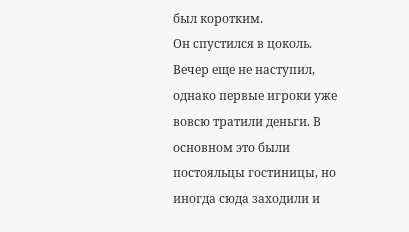был коротким.
Он спустился в цоколь. Вечер еще не наступил, однако первые игроки уже вовсю тратили деньги. В основном это были постояльцы гостиницы, но иногда сюда заходили и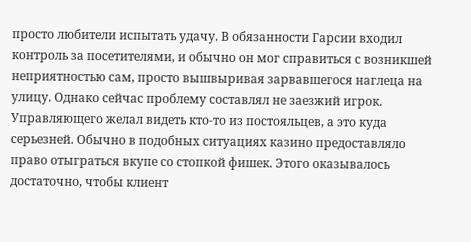просто любители испытать удачу. В обязанности Гарсии входил контроль за посетителями, и обычно он мог справиться с возникшей неприятностью сам, просто вышвыривая зарвавшегося наглеца на улицу. Однако сейчас проблему составлял не заезжий игрок. Управляющего желал видеть кто-то из постояльцев, а это куда серьезней. Обычно в подобных ситуациях казино предоставляло право отыграться вкупе со стопкой фишек. Этого оказывалось достаточно, чтобы клиент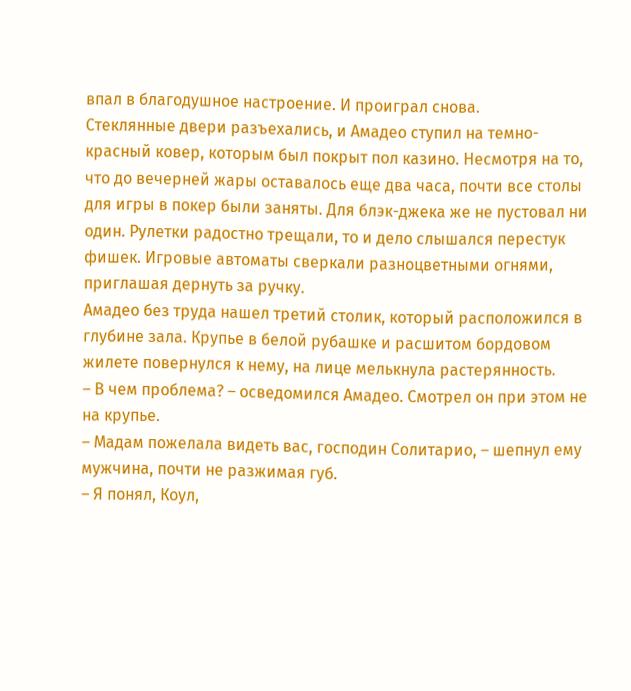впал в благодушное настроение. И проиграл снова.
Стеклянные двери разъехались, и Амадео ступил на темно-красный ковер, которым был покрыт пол казино. Несмотря на то, что до вечерней жары оставалось еще два часа, почти все столы для игры в покер были заняты. Для блэк-джека же не пустовал ни один. Рулетки радостно трещали, то и дело слышался перестук фишек. Игровые автоматы сверкали разноцветными огнями, приглашая дернуть за ручку.
Амадео без труда нашел третий столик, который расположился в глубине зала. Крупье в белой рубашке и расшитом бордовом жилете повернулся к нему, на лице мелькнула растерянность.
– В чем проблема? – осведомился Амадео. Смотрел он при этом не на крупье.
– Мадам пожелала видеть вас, господин Солитарио, – шепнул ему мужчина, почти не разжимая губ.
– Я понял, Коул,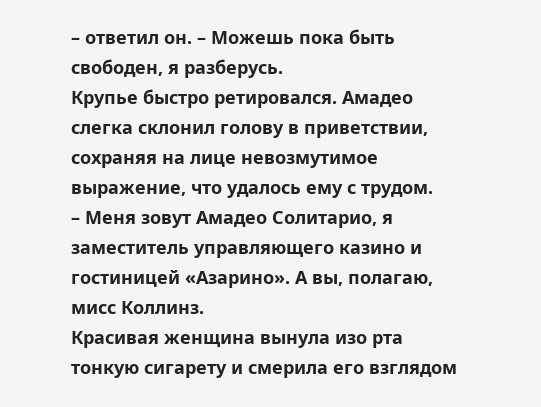– ответил он. – Можешь пока быть свободен, я разберусь.
Крупье быстро ретировался. Амадео слегка склонил голову в приветствии, сохраняя на лице невозмутимое выражение, что удалось ему с трудом.
– Меня зовут Амадео Солитарио, я заместитель управляющего казино и гостиницей «Азарино». А вы, полагаю, мисс Коллинз.
Красивая женщина вынула изо рта тонкую сигарету и смерила его взглядом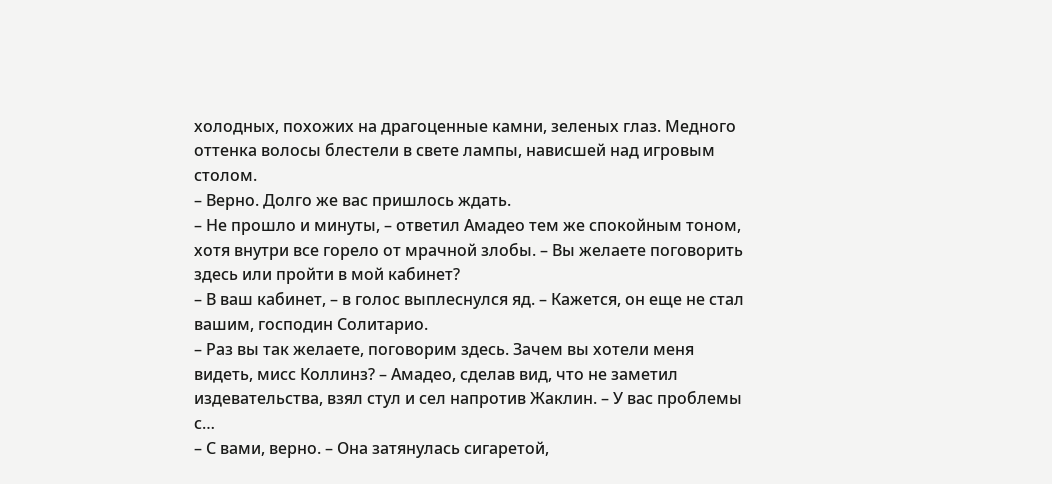холодных, похожих на драгоценные камни, зеленых глаз. Медного оттенка волосы блестели в свете лампы, нависшей над игровым столом.
– Верно. Долго же вас пришлось ждать.
– Не прошло и минуты, – ответил Амадео тем же спокойным тоном, хотя внутри все горело от мрачной злобы. – Вы желаете поговорить здесь или пройти в мой кабинет?
– В ваш кабинет, – в голос выплеснулся яд. – Кажется, он еще не стал вашим, господин Солитарио.
– Раз вы так желаете, поговорим здесь. Зачем вы хотели меня видеть, мисс Коллинз? – Амадео, сделав вид, что не заметил издевательства, взял стул и сел напротив Жаклин. – У вас проблемы с…
– С вами, верно. – Она затянулась сигаретой,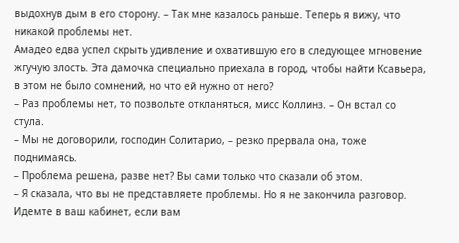выдохнув дым в его сторону. – Так мне казалось раньше. Теперь я вижу, что никакой проблемы нет.
Амадео едва успел скрыть удивление и охватившую его в следующее мгновение жгучую злость. Эта дамочка специально приехала в город, чтобы найти Ксавьера, в этом не было сомнений, но что ей нужно от него?
– Раз проблемы нет, то позвольте откланяться, мисс Коллинз. – Он встал со стула.
– Мы не договорили, господин Солитарио, – резко прервала она, тоже поднимаясь.
– Проблема решена, разве нет? Вы сами только что сказали об этом.
– Я сказала, что вы не представляете проблемы. Но я не закончила разговор. Идемте в ваш кабинет, если вам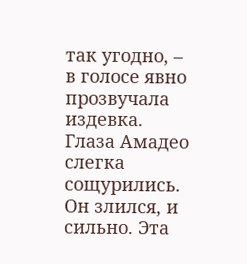так угодно, – в голосе явно прозвучала издевка.
Глаза Амадео слегка сощурились. Он злился, и сильно. Эта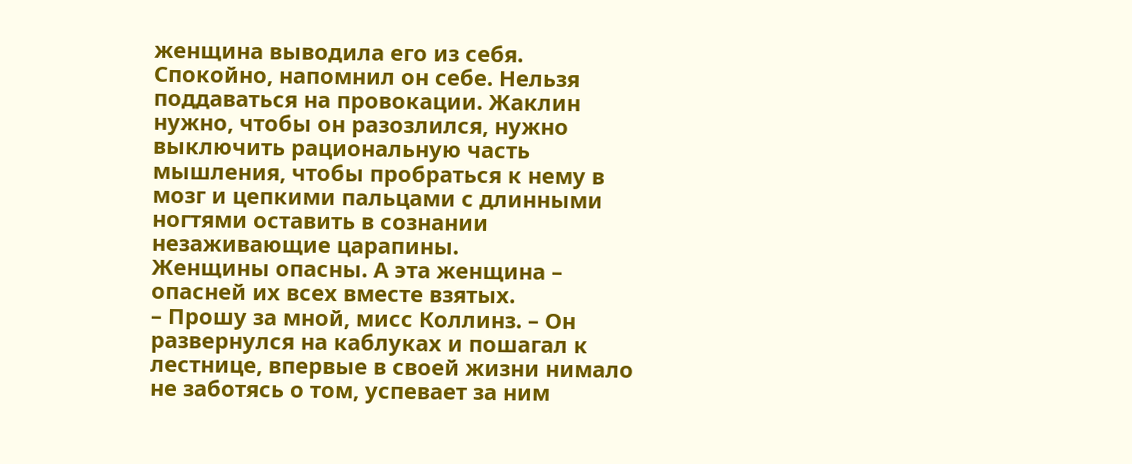женщина выводила его из себя.
Спокойно, напомнил он себе. Нельзя поддаваться на провокации. Жаклин нужно, чтобы он разозлился, нужно выключить рациональную часть мышления, чтобы пробраться к нему в мозг и цепкими пальцами с длинными ногтями оставить в сознании незаживающие царапины.
Женщины опасны. А эта женщина – опасней их всех вместе взятых.
– Прошу за мной, мисс Коллинз. – Он развернулся на каблуках и пошагал к лестнице, впервые в своей жизни нимало не заботясь о том, успевает за ним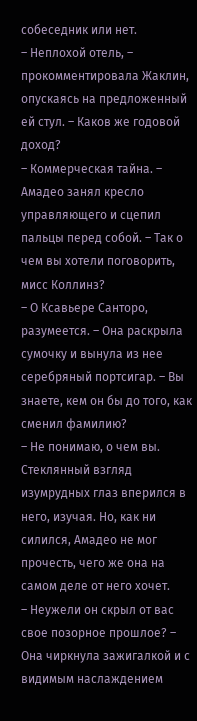собеседник или нет.
– Неплохой отель, – прокомментировала Жаклин, опускаясь на предложенный ей стул. – Каков же годовой доход?
– Коммерческая тайна. – Амадео занял кресло управляющего и сцепил пальцы перед собой. – Так о чем вы хотели поговорить, мисс Коллинз?
– О Ксавьере Санторо, разумеется. – Она раскрыла сумочку и вынула из нее серебряный портсигар. – Вы знаете, кем он бы до того, как сменил фамилию?
– Не понимаю, о чем вы.
Стеклянный взгляд изумрудных глаз вперился в него, изучая. Но, как ни силился, Амадео не мог прочесть, чего же она на самом деле от него хочет.
– Неужели он скрыл от вас свое позорное прошлое? – Она чиркнула зажигалкой и с видимым наслаждением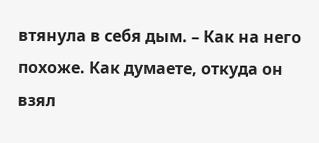втянула в себя дым. – Как на него похоже. Как думаете, откуда он взял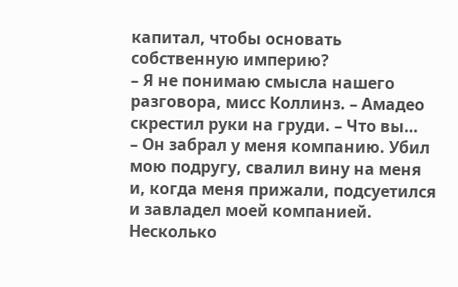капитал, чтобы основать собственную империю?
– Я не понимаю смысла нашего разговора, мисс Коллинз. – Амадео скрестил руки на груди. – Что вы…
– Он забрал у меня компанию. Убил мою подругу, свалил вину на меня и, когда меня прижали, подсуетился и завладел моей компанией. Несколько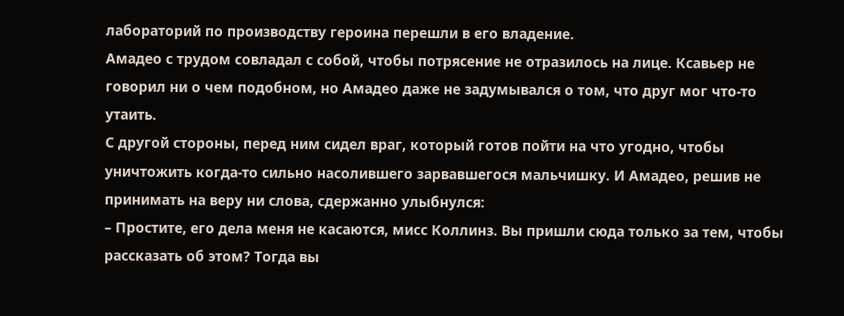лабораторий по производству героина перешли в его владение.
Амадео с трудом совладал с собой, чтобы потрясение не отразилось на лице. Ксавьер не говорил ни о чем подобном, но Амадео даже не задумывался о том, что друг мог что-то утаить.
С другой стороны, перед ним сидел враг, который готов пойти на что угодно, чтобы уничтожить когда-то сильно насолившего зарвавшегося мальчишку. И Амадео, решив не принимать на веру ни слова, сдержанно улыбнулся:
– Простите, его дела меня не касаются, мисс Коллинз. Вы пришли сюда только за тем, чтобы рассказать об этом? Тогда вы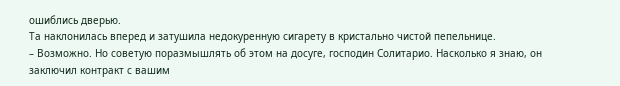ошиблись дверью.
Та наклонилась вперед и затушила недокуренную сигарету в кристально чистой пепельнице.
– Возможно. Но советую поразмышлять об этом на досуге, господин Солитарио. Насколько я знаю, он заключил контракт с вашим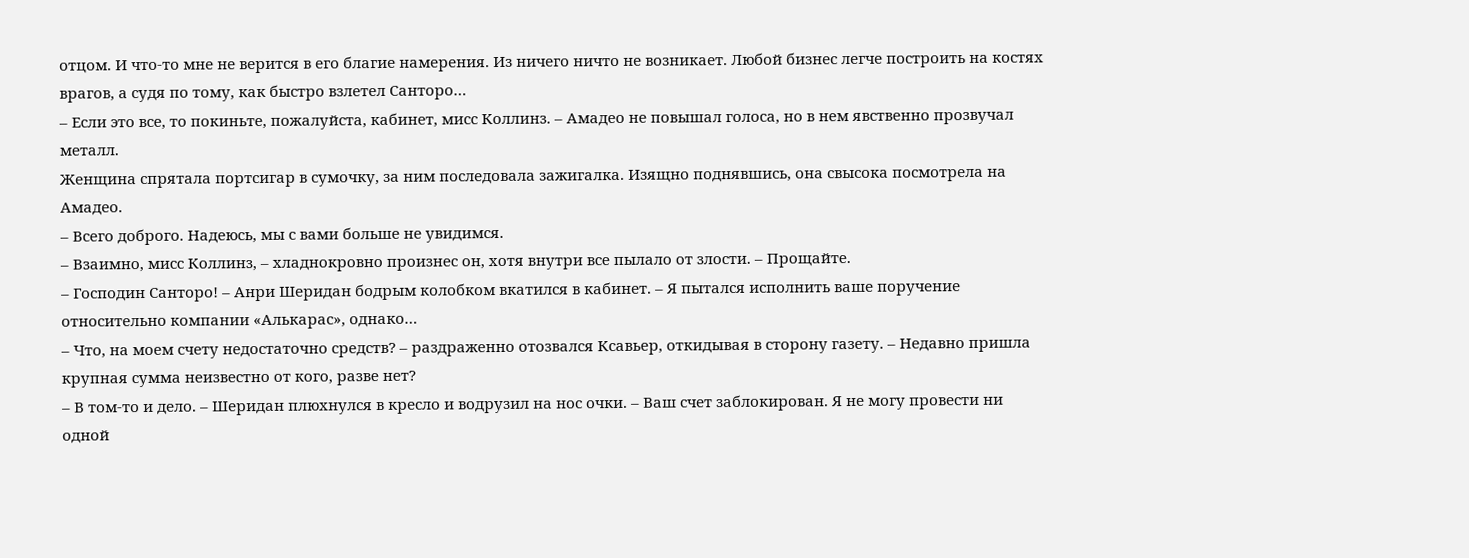отцом. И что-то мне не верится в его благие намерения. Из ничего ничто не возникает. Любой бизнес легче построить на костях врагов, а судя по тому, как быстро взлетел Санторо…
– Если это все, то покиньте, пожалуйста, кабинет, мисс Коллинз. – Амадео не повышал голоса, но в нем явственно прозвучал металл.
Женщина спрятала портсигар в сумочку, за ним последовала зажигалка. Изящно поднявшись, она свысока посмотрела на Амадео.
– Всего доброго. Надеюсь, мы с вами больше не увидимся.
– Взаимно, мисс Коллинз, – хладнокровно произнес он, хотя внутри все пылало от злости. – Прощайте.
– Господин Санторо! – Анри Шеридан бодрым колобком вкатился в кабинет. – Я пытался исполнить ваше поручение относительно компании «Алькарас», однако…
– Что, на моем счету недостаточно средств? – раздраженно отозвался Ксавьер, откидывая в сторону газету. – Недавно пришла крупная сумма неизвестно от кого, разве нет?
– В том-то и дело. – Шеридан плюхнулся в кресло и водрузил на нос очки. – Ваш счет заблокирован. Я не могу провести ни одной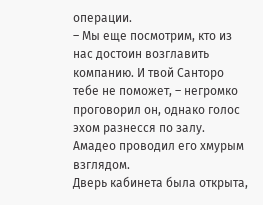операции.
– Мы еще посмотрим, кто из нас достоин возглавить компанию. И твой Санторо тебе не поможет, – негромко проговорил он, однако голос эхом разнесся по залу.
Амадео проводил его хмурым взглядом.
Дверь кабинета была открыта,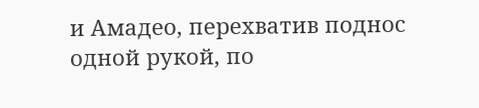и Амадео, перехватив поднос одной рукой, по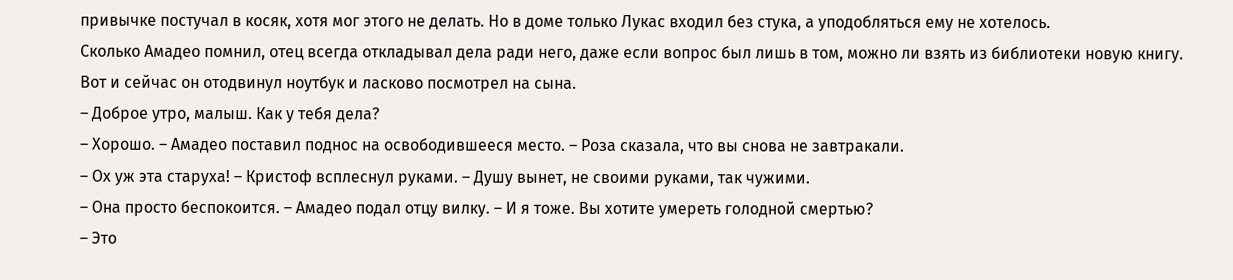привычке постучал в косяк, хотя мог этого не делать. Но в доме только Лукас входил без стука, а уподобляться ему не хотелось.
Сколько Амадео помнил, отец всегда откладывал дела ради него, даже если вопрос был лишь в том, можно ли взять из библиотеки новую книгу. Вот и сейчас он отодвинул ноутбук и ласково посмотрел на сына.
– Доброе утро, малыш. Как у тебя дела?
– Хорошо. – Амадео поставил поднос на освободившееся место. – Роза сказала, что вы снова не завтракали.
– Ох уж эта старуха! – Кристоф всплеснул руками. – Душу вынет, не своими руками, так чужими.
– Она просто беспокоится. – Амадео подал отцу вилку. – И я тоже. Вы хотите умереть голодной смертью?
– Это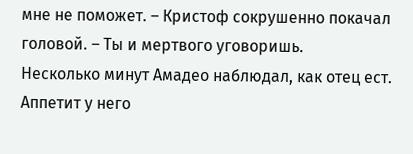мне не поможет. – Кристоф сокрушенно покачал головой. – Ты и мертвого уговоришь.
Несколько минут Амадео наблюдал, как отец ест. Аппетит у него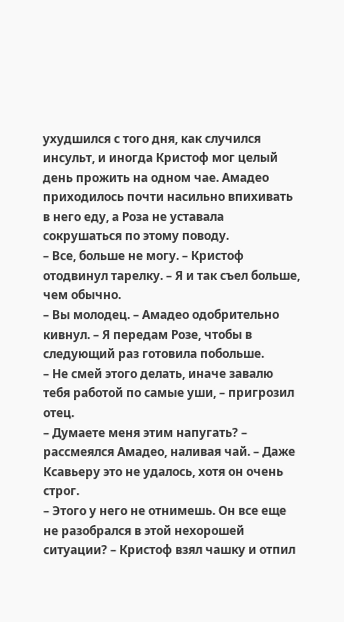ухудшился с того дня, как случился инсульт, и иногда Кристоф мог целый день прожить на одном чае. Амадео приходилось почти насильно впихивать в него еду, а Роза не уставала сокрушаться по этому поводу.
– Все, больше не могу. – Кристоф отодвинул тарелку. – Я и так съел больше, чем обычно.
– Вы молодец. – Амадео одобрительно кивнул. – Я передам Розе, чтобы в следующий раз готовила побольше.
– Не смей этого делать, иначе завалю тебя работой по самые уши, – пригрозил отец.
– Думаете меня этим напугать? – рассмеялся Амадео, наливая чай. – Даже Ксавьеру это не удалось, хотя он очень строг.
– Этого у него не отнимешь. Он все еще не разобрался в этой нехорошей ситуации? – Кристоф взял чашку и отпил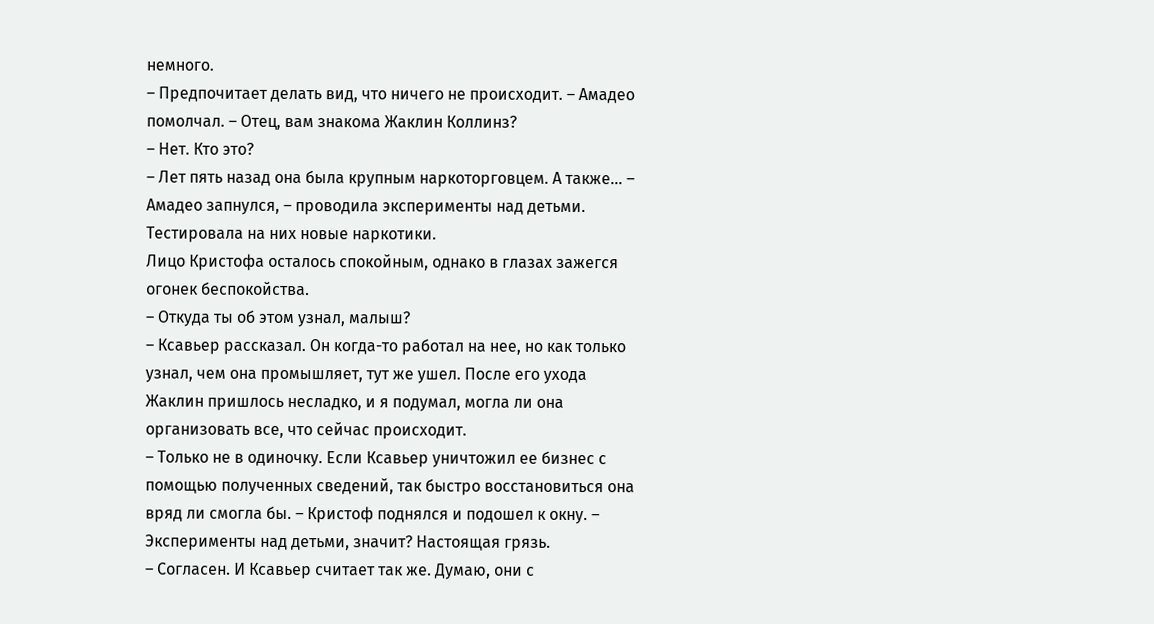немного.
– Предпочитает делать вид, что ничего не происходит. – Амадео помолчал. – Отец, вам знакома Жаклин Коллинз?
– Нет. Кто это?
– Лет пять назад она была крупным наркоторговцем. А также… – Амадео запнулся, – проводила эксперименты над детьми. Тестировала на них новые наркотики.
Лицо Кристофа осталось спокойным, однако в глазах зажегся огонек беспокойства.
– Откуда ты об этом узнал, малыш?
– Ксавьер рассказал. Он когда-то работал на нее, но как только узнал, чем она промышляет, тут же ушел. После его ухода Жаклин пришлось несладко, и я подумал, могла ли она организовать все, что сейчас происходит.
– Только не в одиночку. Если Ксавьер уничтожил ее бизнес с помощью полученных сведений, так быстро восстановиться она вряд ли смогла бы. – Кристоф поднялся и подошел к окну. – Эксперименты над детьми, значит? Настоящая грязь.
– Согласен. И Ксавьер считает так же. Думаю, они с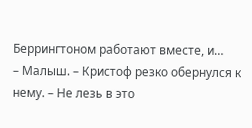Беррингтоном работают вместе, и…
– Малыш. – Кристоф резко обернулся к нему. – Не лезь в это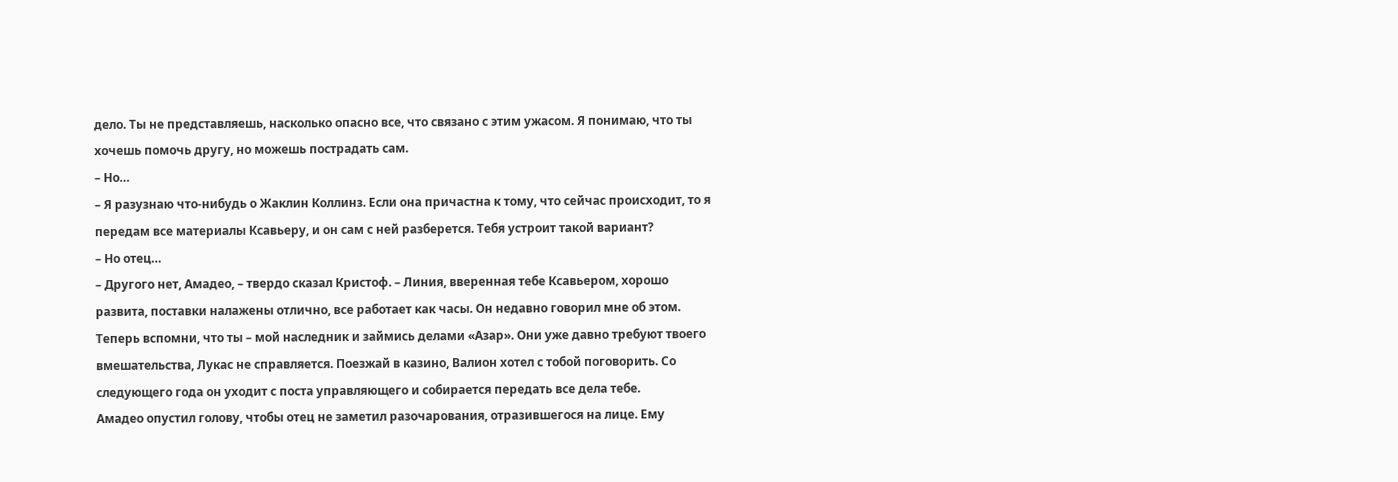дело. Ты не представляешь, насколько опасно все, что связано с этим ужасом. Я понимаю, что ты хочешь помочь другу, но можешь пострадать сам.
– Но…
– Я разузнаю что-нибудь о Жаклин Коллинз. Если она причастна к тому, что сейчас происходит, то я передам все материалы Ксавьеру, и он сам с ней разберется. Тебя устроит такой вариант?
– Но отец…
– Другого нет, Амадео, – твердо сказал Кристоф. – Линия, вверенная тебе Ксавьером, хорошо развита, поставки налажены отлично, все работает как часы. Он недавно говорил мне об этом. Теперь вспомни, что ты – мой наследник и займись делами «Азар». Они уже давно требуют твоего вмешательства, Лукас не справляется. Поезжай в казино, Валион хотел с тобой поговорить. Со следующего года он уходит с поста управляющего и собирается передать все дела тебе.
Амадео опустил голову, чтобы отец не заметил разочарования, отразившегося на лице. Ему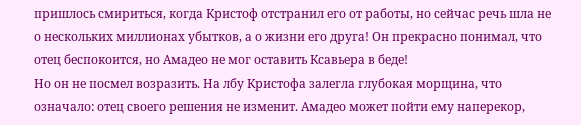пришлось смириться, когда Кристоф отстранил его от работы, но сейчас речь шла не о нескольких миллионах убытков, а о жизни его друга! Он прекрасно понимал, что отец беспокоится, но Амадео не мог оставить Ксавьера в беде!
Но он не посмел возразить. На лбу Кристофа залегла глубокая морщина, что означало: отец своего решения не изменит. Амадео может пойти ему наперекор,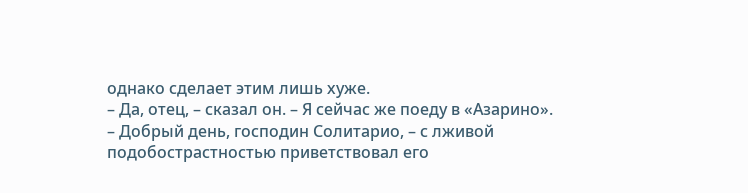однако сделает этим лишь хуже.
– Да, отец, – сказал он. – Я сейчас же поеду в «Азарино».
– Добрый день, господин Солитарио, – с лживой подобострастностью приветствовал его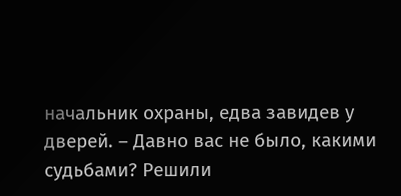начальник охраны, едва завидев у дверей. – Давно вас не было, какими судьбами? Решили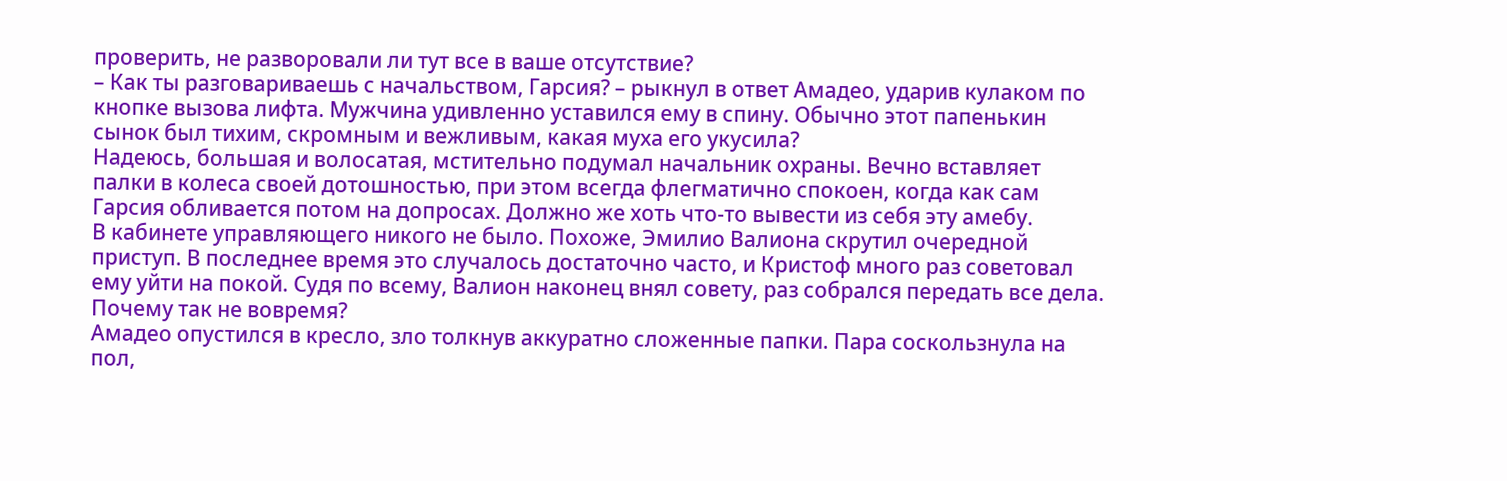проверить, не разворовали ли тут все в ваше отсутствие?
– Как ты разговариваешь с начальством, Гарсия? – рыкнул в ответ Амадео, ударив кулаком по кнопке вызова лифта. Мужчина удивленно уставился ему в спину. Обычно этот папенькин сынок был тихим, скромным и вежливым, какая муха его укусила?
Надеюсь, большая и волосатая, мстительно подумал начальник охраны. Вечно вставляет палки в колеса своей дотошностью, при этом всегда флегматично спокоен, когда как сам Гарсия обливается потом на допросах. Должно же хоть что-то вывести из себя эту амебу.
В кабинете управляющего никого не было. Похоже, Эмилио Валиона скрутил очередной приступ. В последнее время это случалось достаточно часто, и Кристоф много раз советовал ему уйти на покой. Судя по всему, Валион наконец внял совету, раз собрался передать все дела. Почему так не вовремя?
Амадео опустился в кресло, зло толкнув аккуратно сложенные папки. Пара соскользнула на пол,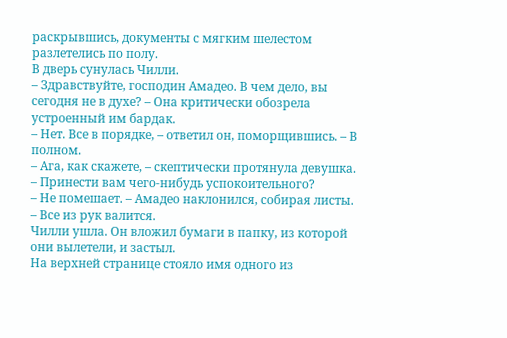раскрывшись, документы с мягким шелестом разлетелись по полу.
В дверь сунулась Чилли.
– Здравствуйте, господин Амадео. В чем дело, вы сегодня не в духе? – Она критически обозрела устроенный им бардак.
– Нет. Все в порядке, – ответил он, поморщившись. – В полном.
– Ага, как скажете, – скептически протянула девушка. – Принести вам чего-нибудь успокоительного?
– Не помешает. – Амадео наклонился, собирая листы. – Все из рук валится.
Чилли ушла. Он вложил бумаги в папку, из которой они вылетели, и застыл.
На верхней странице стояло имя одного из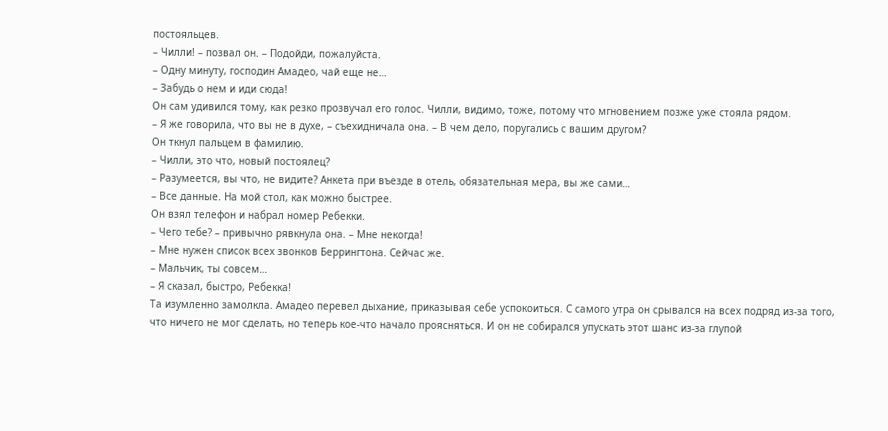постояльцев.
– Чилли! – позвал он. – Подойди, пожалуйста.
– Одну минуту, господин Амадео, чай еще не…
– Забудь о нем и иди сюда!
Он сам удивился тому, как резко прозвучал его голос. Чилли, видимо, тоже, потому что мгновением позже уже стояла рядом.
– Я же говорила, что вы не в духе, – съехидничала она. – В чем дело, поругались с вашим другом?
Он ткнул пальцем в фамилию.
– Чилли, это что, новый постоялец?
– Разумеется, вы что, не видите? Анкета при въезде в отель, обязательная мера, вы же сами…
– Все данные. На мой стол, как можно быстрее.
Он взял телефон и набрал номер Ребекки.
– Чего тебе? – привычно рявкнула она. – Мне некогда!
– Мне нужен список всех звонков Беррингтона. Сейчас же.
– Мальчик, ты совсем…
– Я сказал, быстро, Ребекка!
Та изумленно замолкла. Амадео перевел дыхание, приказывая себе успокоиться. С самого утра он срывался на всех подряд из-за того, что ничего не мог сделать, но теперь кое-что начало проясняться. И он не собирался упускать этот шанс из-за глупой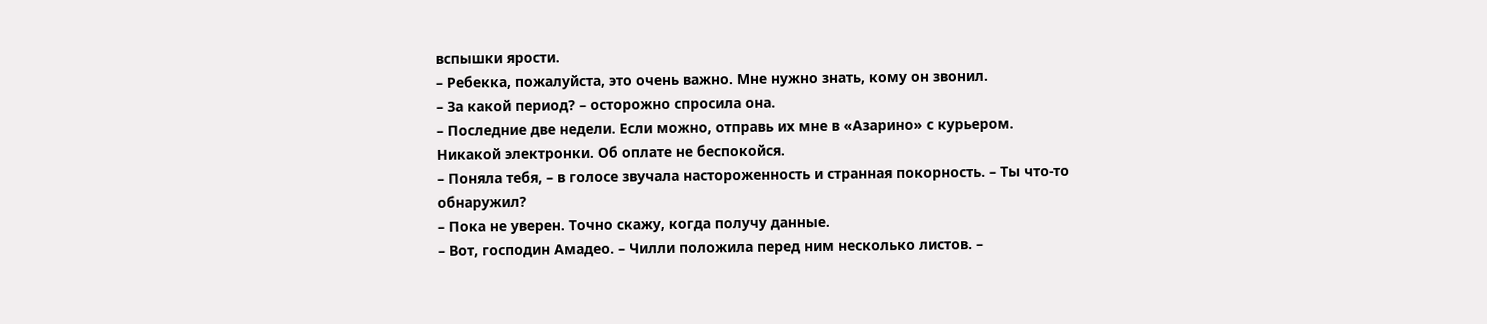вспышки ярости.
– Ребекка, пожалуйста, это очень важно. Мне нужно знать, кому он звонил.
– За какой период? – осторожно спросила она.
– Последние две недели. Если можно, отправь их мне в «Азарино» с курьером. Никакой электронки. Об оплате не беспокойся.
– Поняла тебя, – в голосе звучала настороженность и странная покорность. – Ты что-то обнаружил?
– Пока не уверен. Точно скажу, когда получу данные.
– Вот, господин Амадео. – Чилли положила перед ним несколько листов. –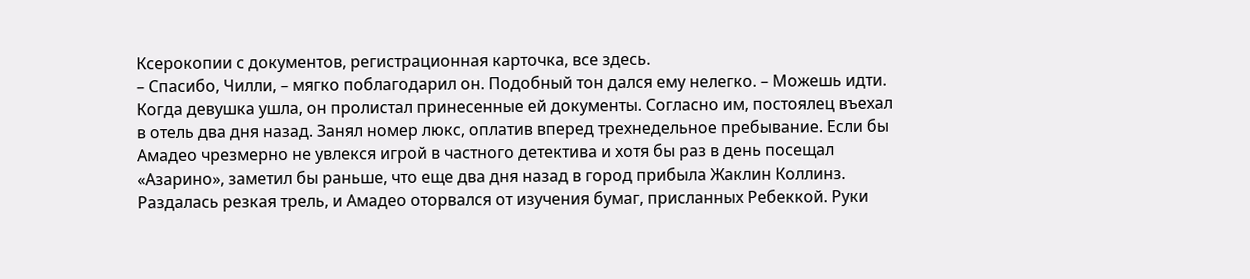Ксерокопии с документов, регистрационная карточка, все здесь.
– Спасибо, Чилли, – мягко поблагодарил он. Подобный тон дался ему нелегко. – Можешь идти.
Когда девушка ушла, он пролистал принесенные ей документы. Согласно им, постоялец въехал в отель два дня назад. Занял номер люкс, оплатив вперед трехнедельное пребывание. Если бы Амадео чрезмерно не увлекся игрой в частного детектива и хотя бы раз в день посещал «Азарино», заметил бы раньше, что еще два дня назад в город прибыла Жаклин Коллинз.
Раздалась резкая трель, и Амадео оторвался от изучения бумаг, присланных Ребеккой. Руки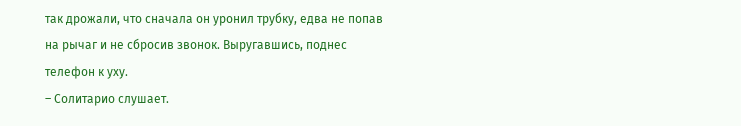так дрожали, что сначала он уронил трубку, едва не попав на рычаг и не сбросив звонок. Выругавшись, поднес телефон к уху.
– Солитарио слушает.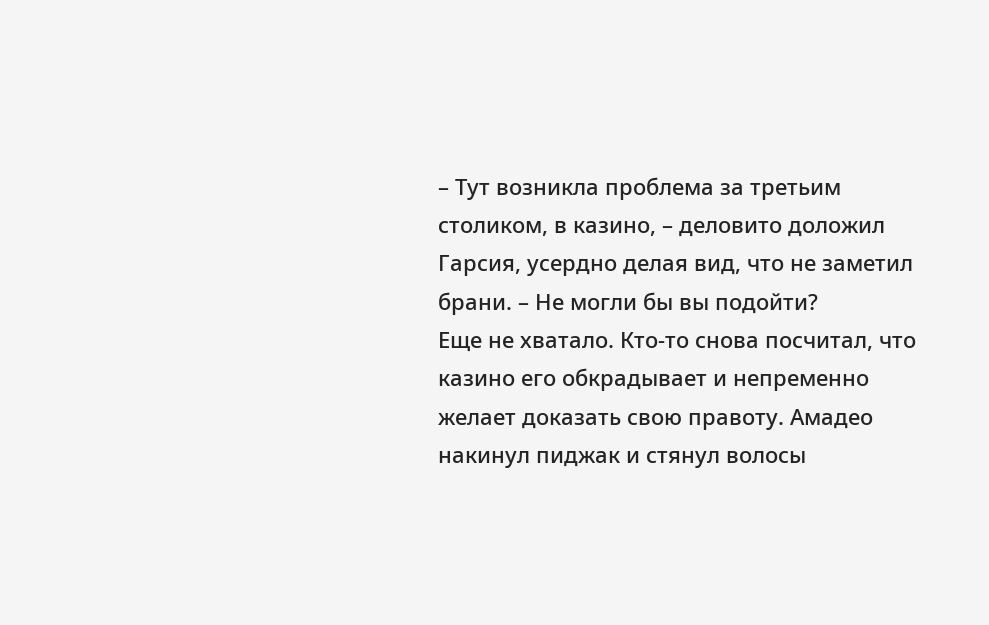– Тут возникла проблема за третьим столиком, в казино, – деловито доложил Гарсия, усердно делая вид, что не заметил брани. – Не могли бы вы подойти?
Еще не хватало. Кто-то снова посчитал, что казино его обкрадывает и непременно желает доказать свою правоту. Амадео накинул пиджак и стянул волосы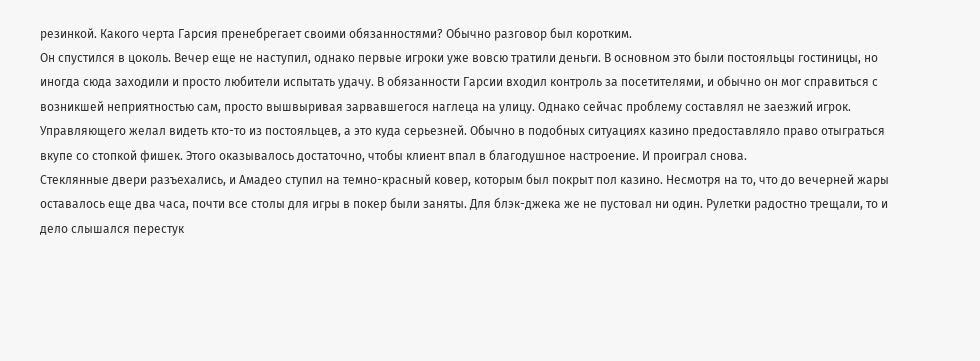резинкой. Какого черта Гарсия пренебрегает своими обязанностями? Обычно разговор был коротким.
Он спустился в цоколь. Вечер еще не наступил, однако первые игроки уже вовсю тратили деньги. В основном это были постояльцы гостиницы, но иногда сюда заходили и просто любители испытать удачу. В обязанности Гарсии входил контроль за посетителями, и обычно он мог справиться с возникшей неприятностью сам, просто вышвыривая зарвавшегося наглеца на улицу. Однако сейчас проблему составлял не заезжий игрок. Управляющего желал видеть кто-то из постояльцев, а это куда серьезней. Обычно в подобных ситуациях казино предоставляло право отыграться вкупе со стопкой фишек. Этого оказывалось достаточно, чтобы клиент впал в благодушное настроение. И проиграл снова.
Стеклянные двери разъехались, и Амадео ступил на темно-красный ковер, которым был покрыт пол казино. Несмотря на то, что до вечерней жары оставалось еще два часа, почти все столы для игры в покер были заняты. Для блэк-джека же не пустовал ни один. Рулетки радостно трещали, то и дело слышался перестук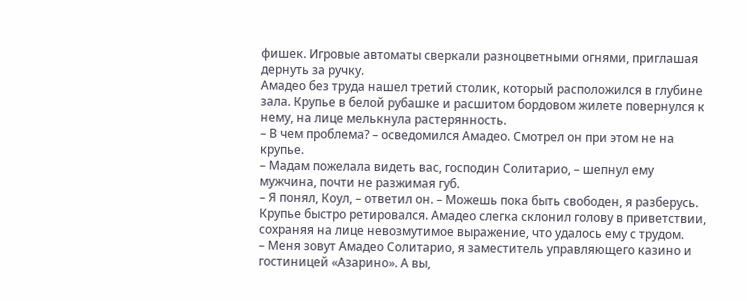фишек. Игровые автоматы сверкали разноцветными огнями, приглашая дернуть за ручку.
Амадео без труда нашел третий столик, который расположился в глубине зала. Крупье в белой рубашке и расшитом бордовом жилете повернулся к нему, на лице мелькнула растерянность.
– В чем проблема? – осведомился Амадео. Смотрел он при этом не на крупье.
– Мадам пожелала видеть вас, господин Солитарио, – шепнул ему мужчина, почти не разжимая губ.
– Я понял, Коул, – ответил он. – Можешь пока быть свободен, я разберусь.
Крупье быстро ретировался. Амадео слегка склонил голову в приветствии, сохраняя на лице невозмутимое выражение, что удалось ему с трудом.
– Меня зовут Амадео Солитарио, я заместитель управляющего казино и гостиницей «Азарино». А вы,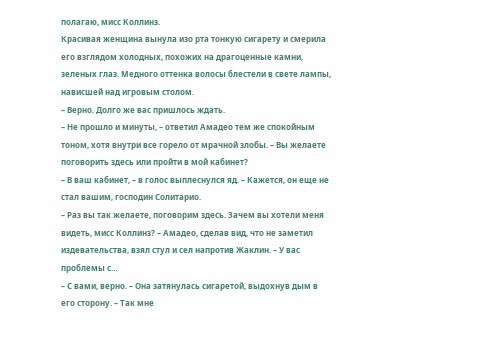полагаю, мисс Коллинз.
Красивая женщина вынула изо рта тонкую сигарету и смерила его взглядом холодных, похожих на драгоценные камни, зеленых глаз. Медного оттенка волосы блестели в свете лампы, нависшей над игровым столом.
– Верно. Долго же вас пришлось ждать.
– Не прошло и минуты, – ответил Амадео тем же спокойным тоном, хотя внутри все горело от мрачной злобы. – Вы желаете поговорить здесь или пройти в мой кабинет?
– В ваш кабинет, – в голос выплеснулся яд. – Кажется, он еще не стал вашим, господин Солитарио.
– Раз вы так желаете, поговорим здесь. Зачем вы хотели меня видеть, мисс Коллинз? – Амадео, сделав вид, что не заметил издевательства, взял стул и сел напротив Жаклин. – У вас проблемы с…
– С вами, верно. – Она затянулась сигаретой, выдохнув дым в его сторону. – Так мне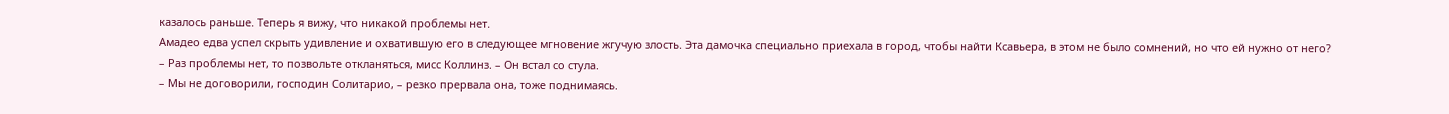казалось раньше. Теперь я вижу, что никакой проблемы нет.
Амадео едва успел скрыть удивление и охватившую его в следующее мгновение жгучую злость. Эта дамочка специально приехала в город, чтобы найти Ксавьера, в этом не было сомнений, но что ей нужно от него?
– Раз проблемы нет, то позвольте откланяться, мисс Коллинз. – Он встал со стула.
– Мы не договорили, господин Солитарио, – резко прервала она, тоже поднимаясь.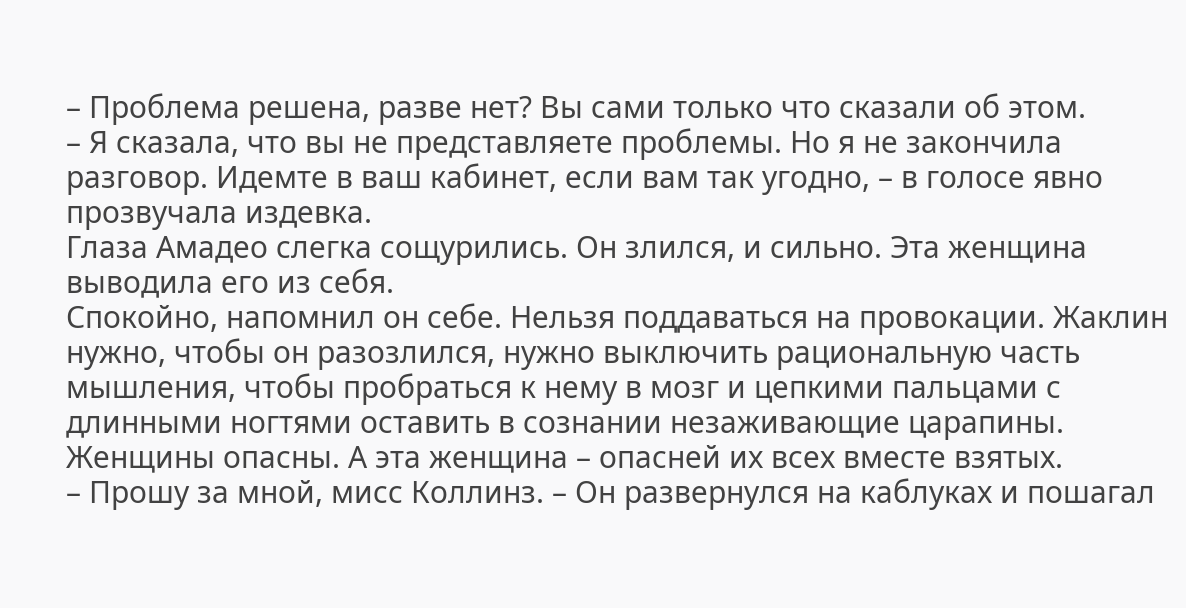– Проблема решена, разве нет? Вы сами только что сказали об этом.
– Я сказала, что вы не представляете проблемы. Но я не закончила разговор. Идемте в ваш кабинет, если вам так угодно, – в голосе явно прозвучала издевка.
Глаза Амадео слегка сощурились. Он злился, и сильно. Эта женщина выводила его из себя.
Спокойно, напомнил он себе. Нельзя поддаваться на провокации. Жаклин нужно, чтобы он разозлился, нужно выключить рациональную часть мышления, чтобы пробраться к нему в мозг и цепкими пальцами с длинными ногтями оставить в сознании незаживающие царапины.
Женщины опасны. А эта женщина – опасней их всех вместе взятых.
– Прошу за мной, мисс Коллинз. – Он развернулся на каблуках и пошагал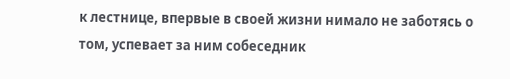к лестнице, впервые в своей жизни нимало не заботясь о том, успевает за ним собеседник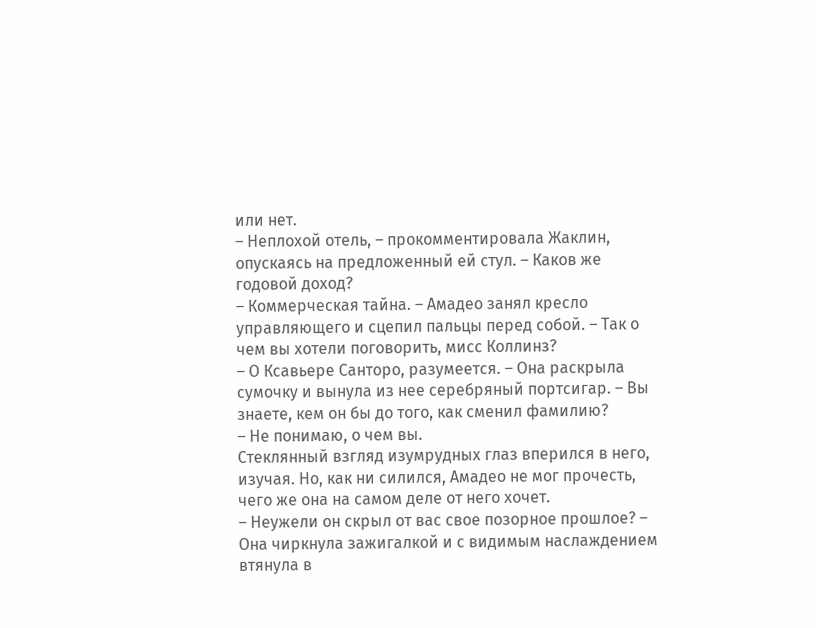или нет.
– Неплохой отель, – прокомментировала Жаклин, опускаясь на предложенный ей стул. – Каков же годовой доход?
– Коммерческая тайна. – Амадео занял кресло управляющего и сцепил пальцы перед собой. – Так о чем вы хотели поговорить, мисс Коллинз?
– О Ксавьере Санторо, разумеется. – Она раскрыла сумочку и вынула из нее серебряный портсигар. – Вы знаете, кем он бы до того, как сменил фамилию?
– Не понимаю, о чем вы.
Стеклянный взгляд изумрудных глаз вперился в него, изучая. Но, как ни силился, Амадео не мог прочесть, чего же она на самом деле от него хочет.
– Неужели он скрыл от вас свое позорное прошлое? – Она чиркнула зажигалкой и с видимым наслаждением втянула в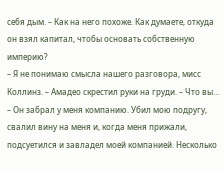себя дым. – Как на него похоже. Как думаете, откуда он взял капитал, чтобы основать собственную империю?
– Я не понимаю смысла нашего разговора, мисс Коллинз. – Амадео скрестил руки на груди. – Что вы…
– Он забрал у меня компанию. Убил мою подругу, свалил вину на меня и, когда меня прижали, подсуетился и завладел моей компанией. Несколько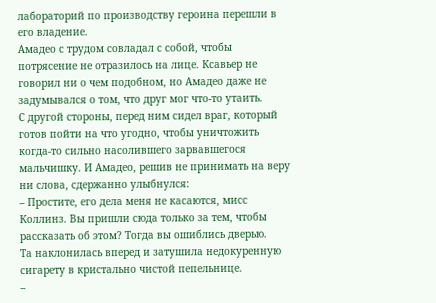лабораторий по производству героина перешли в его владение.
Амадео с трудом совладал с собой, чтобы потрясение не отразилось на лице. Ксавьер не говорил ни о чем подобном, но Амадео даже не задумывался о том, что друг мог что-то утаить.
С другой стороны, перед ним сидел враг, который готов пойти на что угодно, чтобы уничтожить когда-то сильно насолившего зарвавшегося мальчишку. И Амадео, решив не принимать на веру ни слова, сдержанно улыбнулся:
– Простите, его дела меня не касаются, мисс Коллинз. Вы пришли сюда только за тем, чтобы рассказать об этом? Тогда вы ошиблись дверью.
Та наклонилась вперед и затушила недокуренную сигарету в кристально чистой пепельнице.
–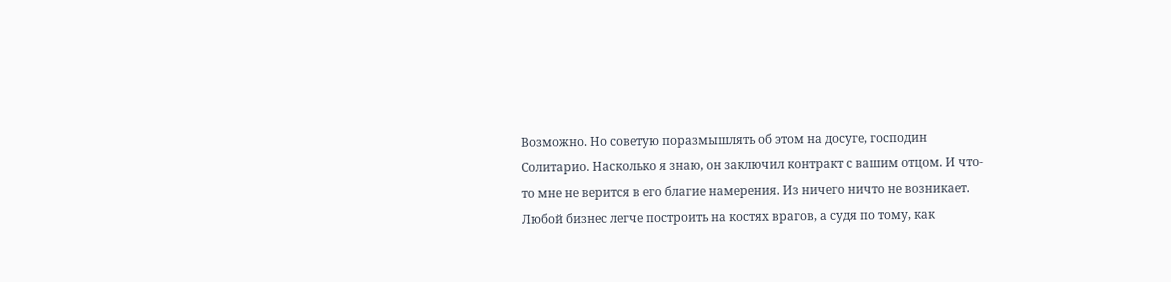Возможно. Но советую поразмышлять об этом на досуге, господин Солитарио. Насколько я знаю, он заключил контракт с вашим отцом. И что-то мне не верится в его благие намерения. Из ничего ничто не возникает. Любой бизнес легче построить на костях врагов, а судя по тому, как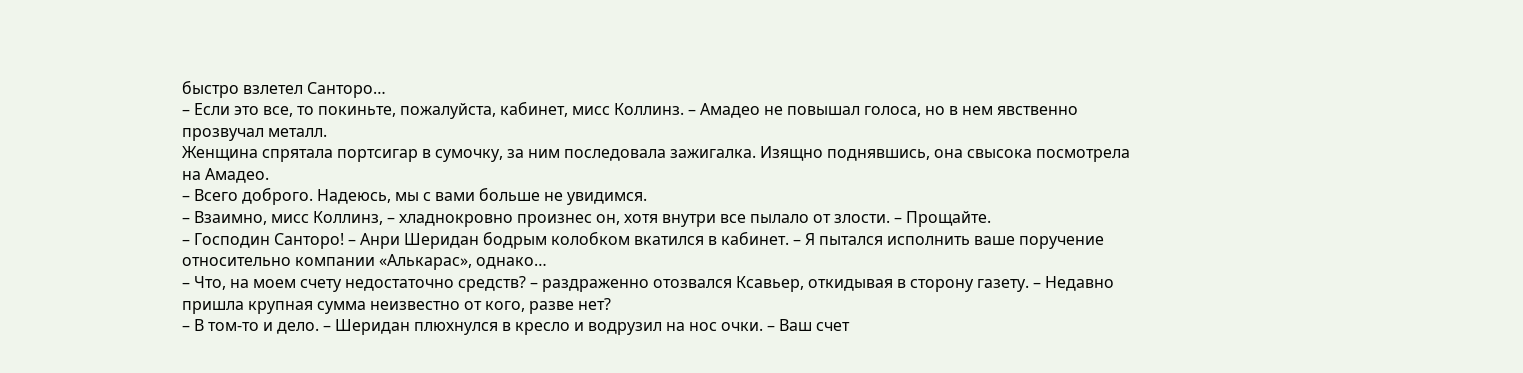быстро взлетел Санторо…
– Если это все, то покиньте, пожалуйста, кабинет, мисс Коллинз. – Амадео не повышал голоса, но в нем явственно прозвучал металл.
Женщина спрятала портсигар в сумочку, за ним последовала зажигалка. Изящно поднявшись, она свысока посмотрела на Амадео.
– Всего доброго. Надеюсь, мы с вами больше не увидимся.
– Взаимно, мисс Коллинз, – хладнокровно произнес он, хотя внутри все пылало от злости. – Прощайте.
– Господин Санторо! – Анри Шеридан бодрым колобком вкатился в кабинет. – Я пытался исполнить ваше поручение относительно компании «Алькарас», однако…
– Что, на моем счету недостаточно средств? – раздраженно отозвался Ксавьер, откидывая в сторону газету. – Недавно пришла крупная сумма неизвестно от кого, разве нет?
– В том-то и дело. – Шеридан плюхнулся в кресло и водрузил на нос очки. – Ваш счет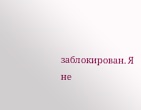заблокирован. Я не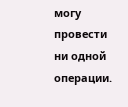могу провести ни одной операции.